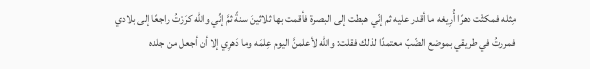مِثله فمكثْت دهرًا أُرِيغه ما أقدر عليه ثم إنّي هبطت إلى البصرة فأقمت بها ثلاثينَ سنةً ثمَّ إنِّي واللّه كرَرْتُ راجعًا إلى بلادي فمررتُ في طريقي بموضع الضّبّ معتمدًا لذلك فقلت: واللّه لأعلمنَّ اليوم عِلمَه وما دَهرِي إلا أن أجعل من جلده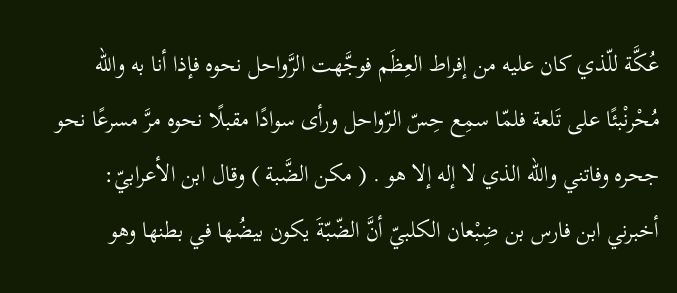عُكَّة للّذي كان عليه من إفراط العِظَم فوجَّهت الرَّواحل نحوه فإذا أنا به واللّه مُحْرنْبئًا على تَلعة فلمّا سمِع حِسّ الرّواحل ورأى سوادًا مقبلًا نحوه مرَّ مسرعًا نحو جحره وفاتني واللّه الذي لا إله إلا هو . ( مكن الضَّبة ) وقال ابن الأعرابيّ: أخبرني ابن فارس بن ضِبْعان الكلبيّ أنَّ الضّبّةَ يكون بيضُها في بطنها وهو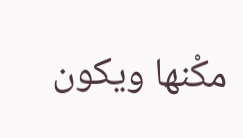مكْنها ويكون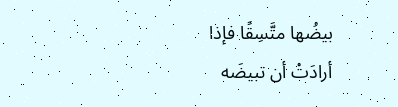بيضُها متَّسِقًا فإذا أرادَتْ أن تبيضَه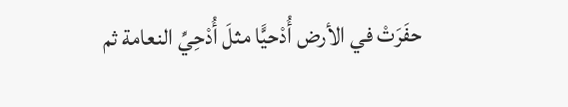حفَرَتْ في الأرض أُدْحيًّا مثلَ أُدْحِيِّ النعامة ثم